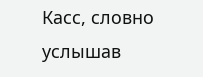Касс, словно услышав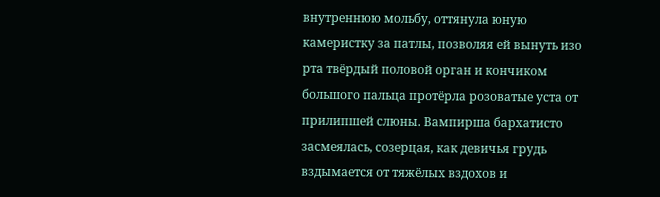внутреннюю мольбу, оттянула юную камеристку за патлы, позволяя ей вынуть изо рта твёрдый половой орган и кончиком большого пальца протёрла розоватые уста от прилипшей слюны. Вампирша бархатисто засмеялась, созерцая, как девичья грудь вздымается от тяжёлых вздохов и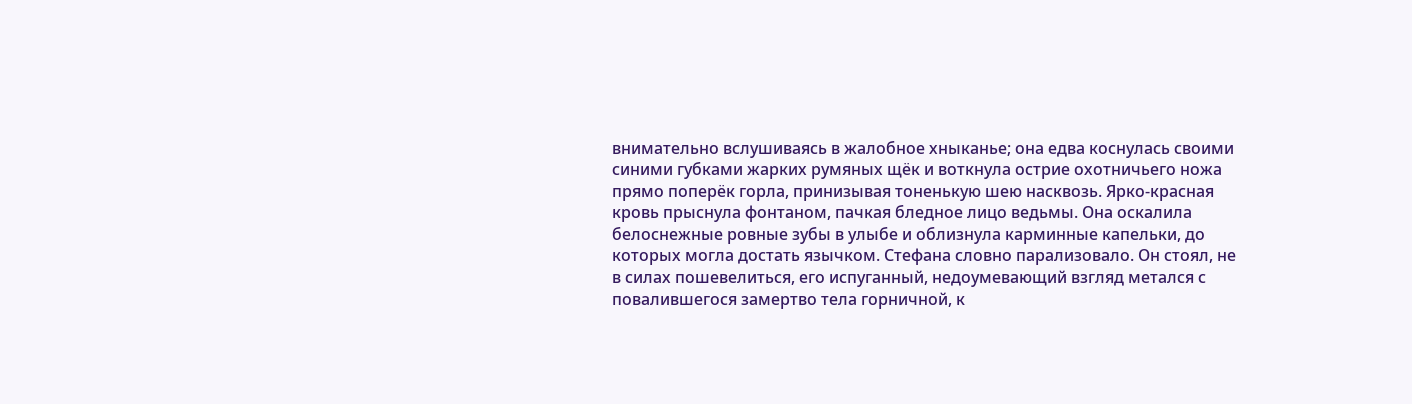внимательно вслушиваясь в жалобное хныканье; она едва коснулась своими синими губками жарких румяных щёк и воткнула острие охотничьего ножа прямо поперёк горла, принизывая тоненькую шею насквозь. Ярко-красная кровь прыснула фонтаном, пачкая бледное лицо ведьмы. Она оскалила белоснежные ровные зубы в улыбе и облизнула карминные капельки, до которых могла достать язычком. Стефана словно парализовало. Он стоял, не в силах пошевелиться, его испуганный, недоумевающий взгляд метался с повалившегося замертво тела горничной, к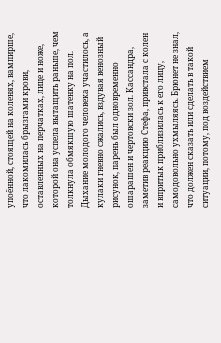упоённой, стоящей на коленях, вампирше, что лакомилась брызгами крови, оставленных на перчатках, лице и ноже, которой она успела вытащить раньше, чем толкнула обмякшую шатенку на пол. Дыхание молодого человека участилось, а кулаки гневно сжались, вздувая венозный рисунок, парень был одновременно ошарашен и чертовски зол. Кассандра, заметив реакцию Стефа, привстала с колен и впритык приблизилась к его лицу, самодовольно ухмыляясь. Брюнет не знал, что должен сказать или сделать в такой ситуации, потому, под воздействием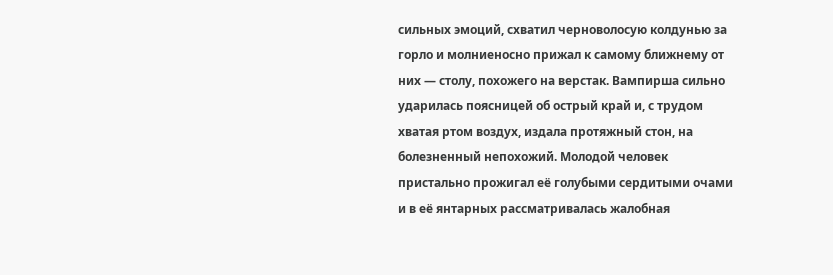сильных эмоций, схватил черноволосую колдунью за горло и молниеносно прижал к самому ближнему от них — столу, похожего на верстак. Вампирша сильно ударилась поясницей об острый край и, с трудом хватая ртом воздух, издала протяжный стон, на болезненный непохожий. Молодой человек пристально прожигал её голубыми сердитыми очами и в её янтарных рассматривалась жалобная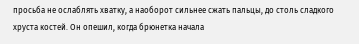просьба не ослаблять хватку, а наоборот сильнее сжать пальцы, до столь сладкого хруста костей. Он опешил, когда брюнетка начала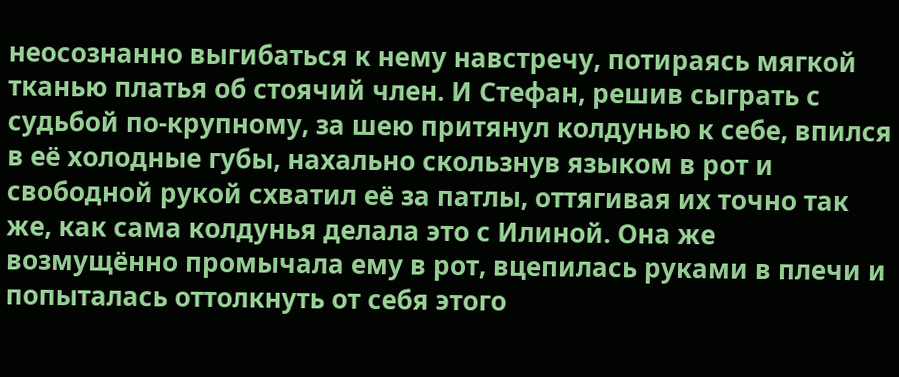неосознанно выгибаться к нему навстречу, потираясь мягкой тканью платья об стоячий член. И Стефан, решив сыграть с судьбой по-крупному, за шею притянул колдунью к себе, впился в её холодные губы, нахально скользнув языком в рот и свободной рукой схватил её за патлы, оттягивая их точно так же, как сама колдунья делала это с Илиной. Она же возмущённо промычала ему в рот, вцепилась руками в плечи и попыталась оттолкнуть от себя этого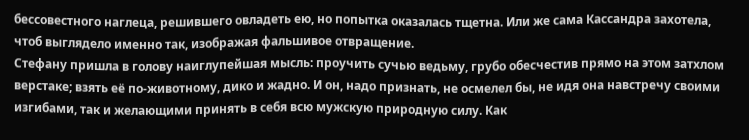бессовестного наглеца, решившего овладеть ею, но попытка оказалась тщетна. Или же сама Кассандра захотела, чтоб выглядело именно так, изображая фальшивое отвращение.
Стефану пришла в голову наиглупейшая мысль: проучить сучью ведьму, грубо обесчестив прямо на этом затхлом верстаке; взять её по-животному, дико и жадно. И он, надо признать, не осмелел бы, не идя она навстречу своими изгибами, так и желающими принять в себя всю мужскую природную силу. Как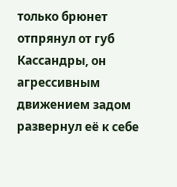только брюнет отпрянул от губ Кассандры, он агрессивным движением задом развернул её к себе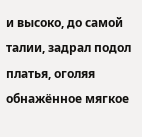и высоко, до самой талии, задрал подол платья, оголяя обнажённое мягкое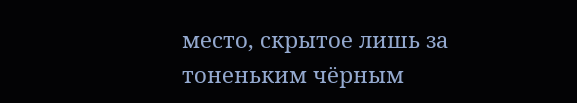место, скрытое лишь за тоненьким чёрным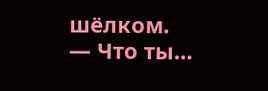шёлком.
— Что ты…